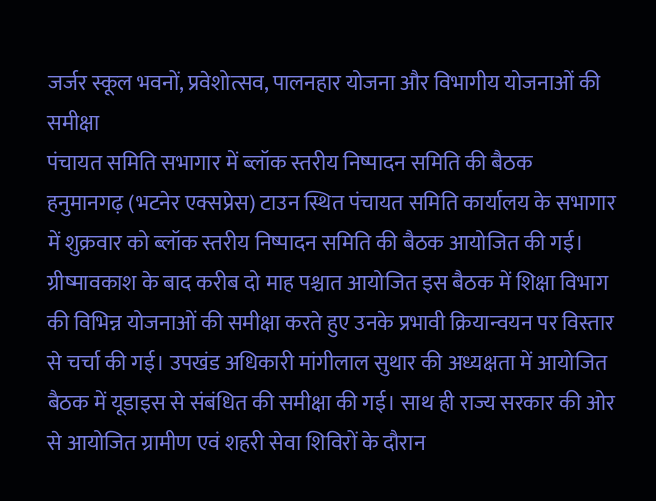जर्जर स्कूल भवनों, प्रवेशोत्सव, पालनहार योजना और विभागीय योजनाओं की समीक्षा
पंचायत समिति सभागार में ब्लॉक स्तरीय निष्पादन समिति की बैठक
हनुमानगढ़ (भटनेर एक्सप्रेस) टाउन स्थित पंचायत समिति कार्यालय के सभागार में शुक्रवार को ब्लॉक स्तरीय निष्पादन समिति की बैठक आयोजित की गई। ग्रीष्मावकाश के बाद करीब दो माह पश्चात आयोजित इस बैठक में शिक्षा विभाग की विभिन्न योजनाओं की समीक्षा करते हुए उनके प्रभावी क्रियान्वयन पर विस्तार से चर्चा की गई। उपखंड अधिकारी मांगीलाल सुथार की अध्यक्षता में आयोजित बैठक में यूडाइस से संबंधित की समीक्षा की गई। साथ ही राज्य सरकार की ओर से आयोजित ग्रामीण एवं शहरी सेवा शिविरों के दौरान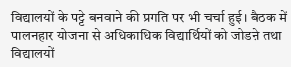विद्यालयों के पट्टे बनवाने की प्रगति पर भी चर्चा हुई। बैठक में पालनहार योजना से अधिकाधिक विद्यार्थियों को जोडऩे तथा विद्यालयों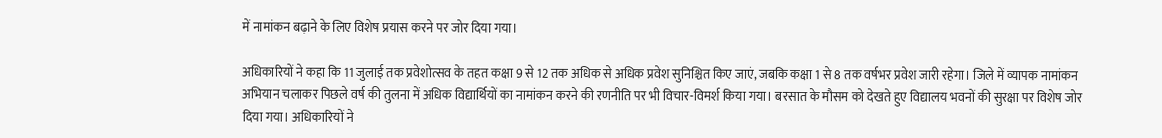में नामांकन बढ़ाने के लिए विशेष प्रयास करने पर जोर दिया गया।

अधिकारियों ने कहा कि 11 जुलाई तक प्रवेशोत्सव के तहत कक्षा 9 से 12 तक अधिक से अधिक प्रवेश सुनिश्चित किए जाएं, जबकि कक्षा 1 से 8 तक वर्षभर प्रवेश जारी रहेगा। जिले में व्यापक नामांकन अभियान चलाकर पिछले वर्ष की तुलना में अधिक विद्यार्थियों का नामांकन करने की रणनीति पर भी विचार-विमर्श किया गया। बरसात के मौसम को देखते हुए विद्यालय भवनों की सुरक्षा पर विशेष जोर दिया गया। अधिकारियों ने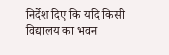निर्देश दिए कि यदि किसी विद्यालय का भवन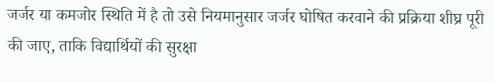जर्जर या कमजोर स्थिति में है तो उसे नियमानुसार जर्जर घोषित करवाने की प्रक्रिया शीघ्र पूरी की जाए, ताकि विद्यार्थियों की सुरक्षा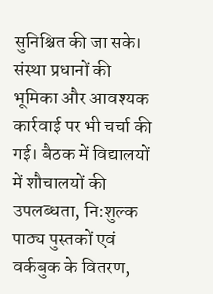सुनिश्चित की जा सके। संस्था प्रधानों की भूमिका और आवश्यक कार्रवाई पर भी चर्चा की गई। बैठक में विद्यालयों में शौचालयों की उपलब्धता, नि:शुल्क पाठ्य पुस्तकों एवं वर्कबुक के वितरण,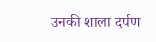उनकी शाला दर्पण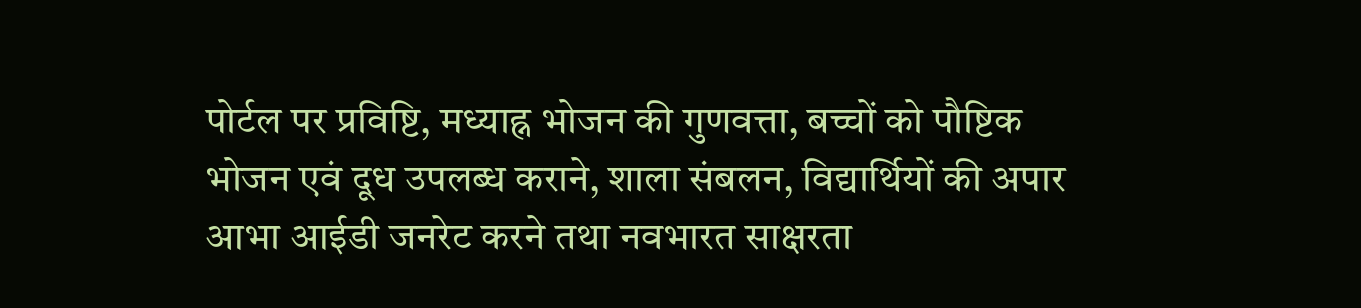पोर्टल पर प्रविष्टि, मध्याह्न भोजन की गुणवत्ता, बच्चों को पौष्टिक भोजन एवं दूध उपलब्ध कराने, शाला संबलन, विद्यार्थियों की अपार आभा आईडी जनरेट करने तथा नवभारत साक्षरता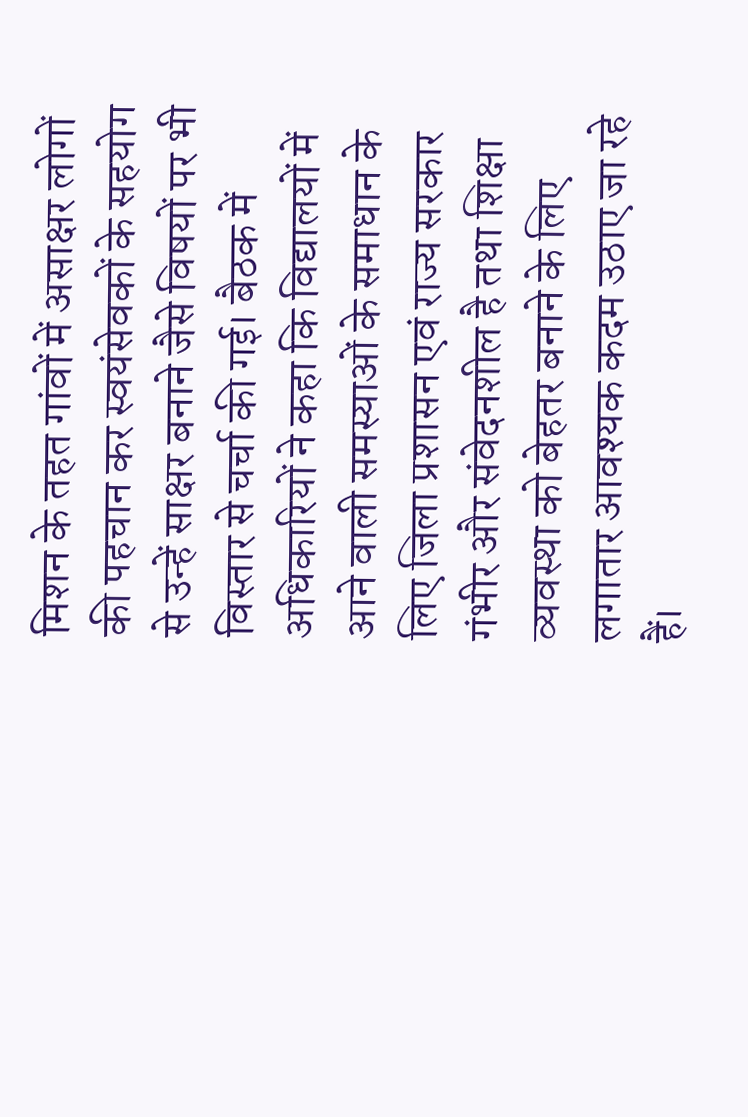मिशन के तहत गांवों में असाक्षर लोगों की पहचान कर स्वयंसेवकों के सहयोग से उन्हें साक्षर बनाने जैसे विषयों पर भी विस्तार से चर्चा की गई। बैठक में अधिकारियों ने कहा कि विद्यालयों में आने वाली समस्याओं के समाधान के लिए जिला प्रशासन एवं राज्य सरकार गंभीर और संवेदनशील है तथा शिक्षा व्यवस्था को बेहतर बनाने के लिए लगातार आवश्यक कदम उठाए जा रहे हैं।